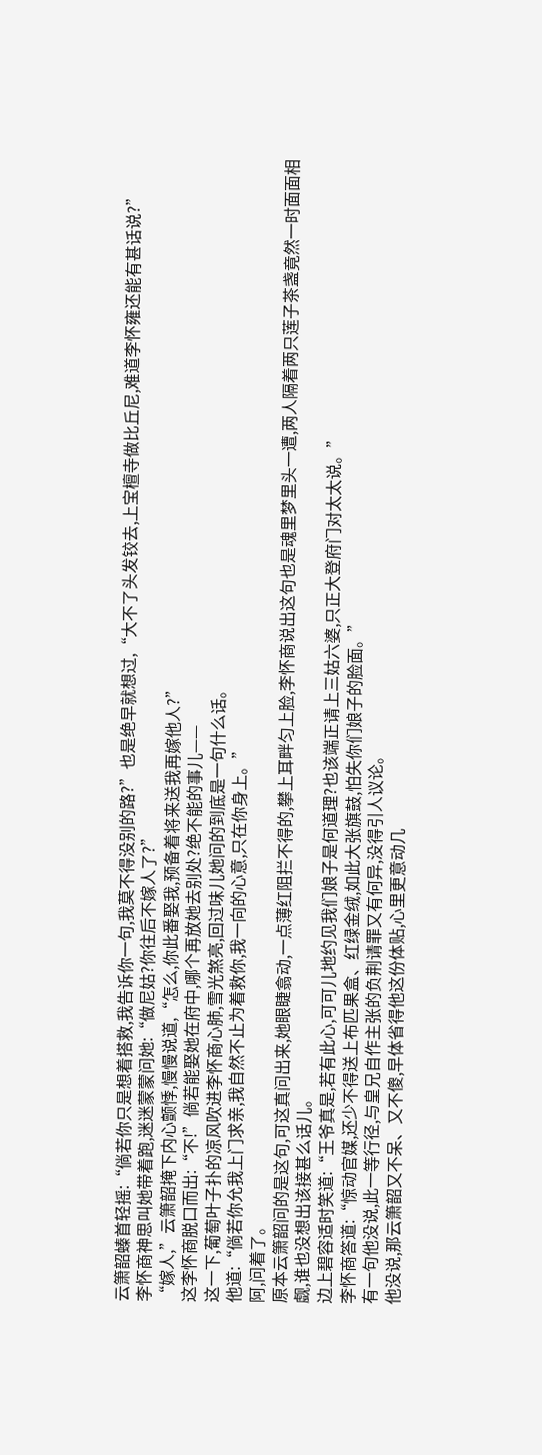云箫韶螓首轻摇:“倘若你只是想着搭救,我告诉你一句,我莫不得没别的路?”也是绝早就想过,“大不了头发铰去,上宝檀寺做比丘尼,难道李怀雍还能有甚话说?”
李怀商神思叫她带着跑,迷迷蒙蒙问她:“做尼姑?你往后不嫁人了?”
“嫁人,”云箫韶掩下内心颤悸,慢慢说道,“怎么,你此番娶我,预备着将来送我再嫁他人?”
这李怀商脱口而出:“不!”倘若能娶她在府中,哪个再放她去别处?绝不能的事儿——
这一下,葡萄叶子扑的凉风吹进李怀商心肺,雪光煞亮,回过味儿她问的到底是一句什么话。
他道:“倘若你允我上门求亲,我自然不止为着救你,我一向的心意,只在你身上。”
阿,问着了。
原本云箫韶问的是这句,可这真问出来,她眼睫翕动,一点薄红阻拦不得的,攀上耳畔匀上脸,李怀商说出这句也是魂里梦里头一遭,两人隔着两只莲子茶盏竟然一时面面相觑,谁也没想出该接甚么话儿。
边上碧容适时笑道:“王爷真是,若有此心,可可儿地约见我们娘子是何道理?也该端正请上三姑六婆,只正大登府门对太太说。”
李怀商答道:“惊动官媒,还少不得送上布匹果盒、红绿金绒,如此大张旗鼓,怕失你们娘子的脸面。”
有一句他没说,此一等行径,与皇兄自作主张的负荆请罪又有何异,没得引人议论。
他没说,那云箫韶又不呆、又不傻,早体省得他这份体贴,心里更意动几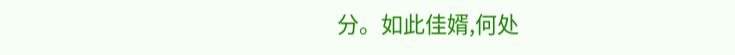分。如此佳婿,何处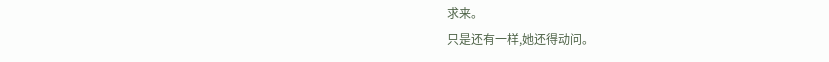求来。
只是还有一样,她还得动问。